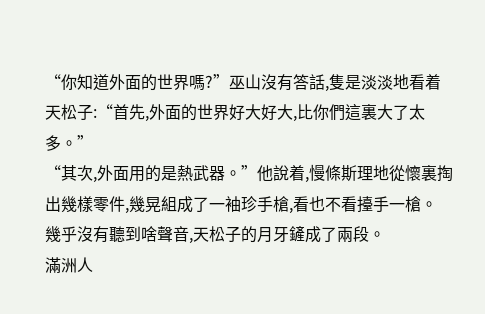“你知道外面的世界嗎?”巫山沒有答話,隻是淡淡地看着天松子:“首先,外面的世界好大好大,比你們這裏大了太多。”
“其次,外面用的是熱武器。”他說着,慢條斯理地從懷裏掏出幾樣零件,幾晃組成了一袖珍手槍,看也不看擡手一槍。
幾乎沒有聽到啥聲音,天松子的月牙鏟成了兩段。
滿洲人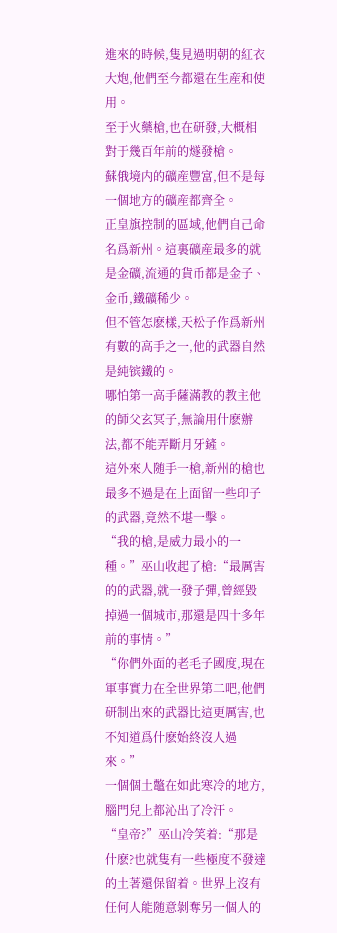進來的時候,隻見過明朝的紅衣大炮,他們至今都還在生産和使用。
至于火藥槍,也在研發,大概相對于幾百年前的燧發槍。
蘇俄境内的礦産豐富,但不是每一個地方的礦産都齊全。
正皇旗控制的區域,他們自己命名爲新州。這裏礦産最多的就是金礦,流通的貨币都是金子、金币,鐵礦稀少。
但不管怎麽樣,天松子作爲新州有數的高手之一,他的武器自然是純镔鐵的。
哪怕第一高手薩滿教的教主他的師父玄冥子,無論用什麽辦法,都不能弄斷月牙鏟。
這外來人随手一槍,新州的槍也最多不過是在上面留一些印子的武器,竟然不堪一擊。
“我的槍,是威力最小的一種。”巫山收起了槍:“最厲害的的武器,就一發子彈,曾經毀掉過一個城市,那還是四十多年前的事情。”
“你們外面的老毛子國度,現在軍事實力在全世界第二吧,他們研制出來的武器比這更厲害,也不知道爲什麽始終沒人過來。”
一個個土鼈在如此寒冷的地方,腦門兒上都沁出了冷汗。
“皇帝?”巫山冷笑着:“那是什麽?也就隻有一些極度不發達的土著還保留着。世界上沒有任何人能随意剝奪另一個人的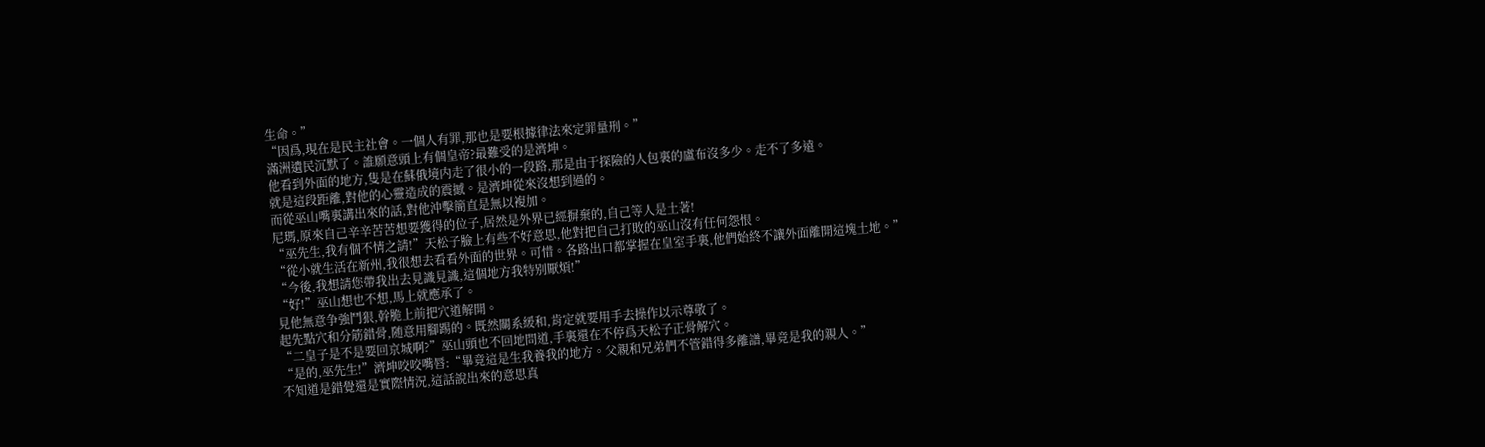生命。”
“因爲,現在是民主社會。一個人有罪,那也是要根據律法來定罪量刑。”
滿洲遺民沉默了。誰願意頭上有個皇帝?最難受的是濟坤。
他看到外面的地方,隻是在蘇俄境内走了很小的一段路,那是由于探險的人包裏的盧布沒多少。走不了多遠。
就是這段距離,對他的心靈造成的震撼。是濟坤從來沒想到過的。
而從巫山嘴裏講出來的話,對他沖擊簡直是無以複加。
尼瑪,原來自己辛辛苦苦想要獲得的位子,居然是外界已經摒棄的,自己等人是土著!
“巫先生,我有個不情之請!”天松子臉上有些不好意思,他對把自己打敗的巫山沒有任何怨恨。
“從小就生活在新州,我很想去看看外面的世界。可惜。各路出口都掌握在皇室手裏,他們始終不讓外面離開這塊土地。”
“今後,我想請您帶我出去見識見識,這個地方我特别厭煩!”
“好!”巫山想也不想,馬上就應承了。
見他無意争強鬥狠,幹脆上前把穴道解開。
起先點穴和分筋錯骨,随意用腳踢的。既然關系緩和,肯定就要用手去操作以示尊敬了。
“二皇子是不是要回京城啊?”巫山頭也不回地問道,手裏還在不停爲天松子正骨解穴。
“是的,巫先生!”濟坤咬咬嘴唇:“畢竟這是生我養我的地方。父親和兄弟們不管錯得多離譜,畢竟是我的親人。”
不知道是錯覺還是實際情況,這話說出來的意思真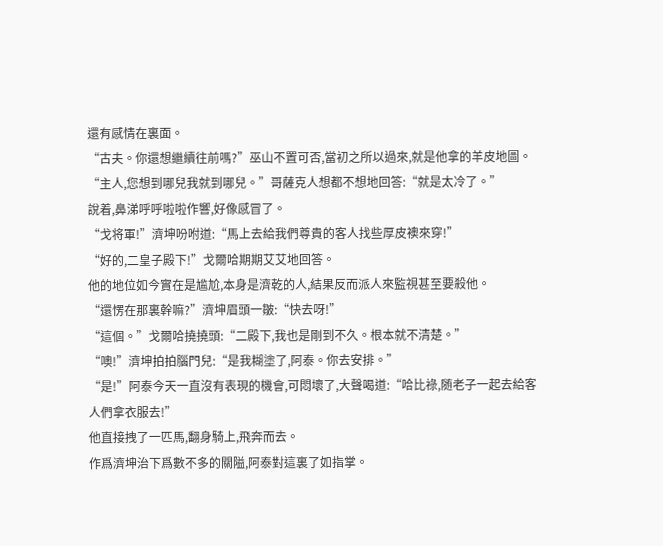還有感情在裏面。
“古夫。你還想繼續往前嗎?”巫山不置可否,當初之所以過來,就是他拿的羊皮地圖。
“主人,您想到哪兒我就到哪兒。”哥薩克人想都不想地回答:“就是太冷了。”
說着,鼻涕呼呼啦啦作響,好像感冒了。
“戈将軍!”濟坤吩咐道:“馬上去給我們尊貴的客人找些厚皮襖來穿!”
“好的,二皇子殿下!”戈爾哈期期艾艾地回答。
他的地位如今實在是尴尬,本身是濟乾的人,結果反而派人來監視甚至要殺他。
“還愣在那裏幹嘛?”濟坤眉頭一皺:“快去呀!”
“這個。”戈爾哈撓撓頭:“二殿下,我也是剛到不久。根本就不清楚。”
“噢!”濟坤拍拍腦門兒:“是我糊塗了,阿泰。你去安排。”
“是!”阿泰今天一直沒有表現的機會,可悶壞了,大聲喝道:“哈比祿,随老子一起去給客人們拿衣服去!”
他直接拽了一匹馬,翻身騎上,飛奔而去。
作爲濟坤治下爲數不多的關隘,阿泰對這裏了如指掌。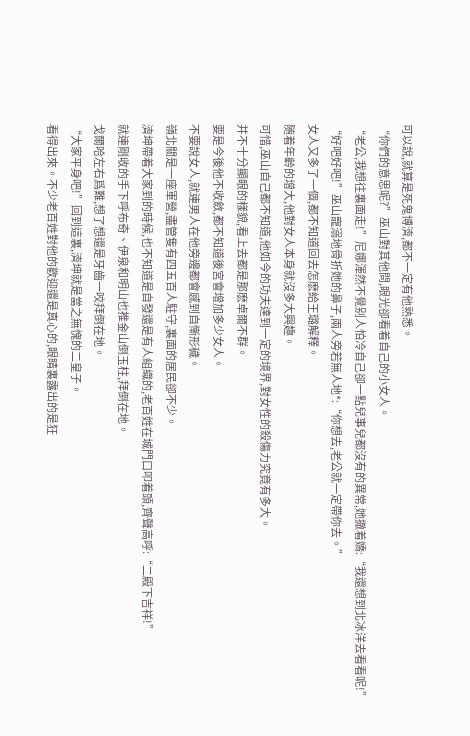可以說,就算是死鬼博濟,都不一定有他熟悉。
“你們的意思呢?”巫山對其他問,眼光卻看着自己的小女人。
“老公,我想往裏面走!”尼娜渾然不覺别人怕冷自己卻一點兒事兒都沒有的異常,她撒着嬌:“我還想到北冰洋去看看呢!”
“好吧好吧!”巫山寵溺地骨折她的鼻子,兩人旁若無人地*:“你想去,老公就一定帶你去。”
女人又多了一個,都不知道回去怎麽給王璐解釋。
随着年齡的增大,他對女人本身就沒多大興趣。
可惜,巫山自己都不知道,他如今的功夫達到一定的境界,對女性的殺傷力究竟有多大。
并不十分顯眼的樣貌,看上去都是那麽卓爾不群。
要是今後他不收斂,都不知道後宮會增加多少女人。
不要說女人,就連男人在他旁邊都會感到自慚形穢。
嶺北關是一座軍營,盡管隻有四五百人駐守,裏面的居民卻不少。
濟坤帶着大家到的時候,也不知道是自發還是有人組織的,老百姓在城門口叩着頭,齊聲高呼:“二殿下吉祥!”
就連剛收的手下呼布奇、伊泉和明山也推金山倒玉柱,拜倒在地。
戈爾哈左右爲難,想了想還是牙齒一咬拜倒在地。
“大家平身吧!”回到這裏,濟坤就是當之無愧的二皇子。
看得出來。不少老百姓對他的歡迎還是真心的,眼睛裏露出的是狂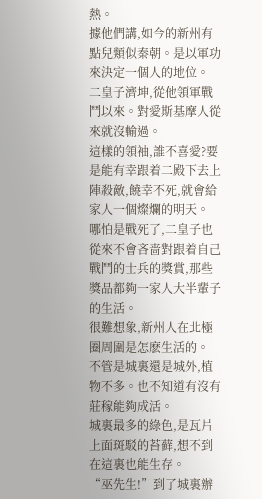熱。
據他們講,如今的新州有點兒類似秦朝。是以軍功來決定一個人的地位。
二皇子濟坤,從他領軍戰鬥以來。對愛斯基摩人從來就沒輸過。
這樣的領袖,誰不喜愛?要是能有幸跟着二殿下去上陣殺敵,饒幸不死,就會給家人一個燦爛的明天。
哪怕是戰死了,二皇子也從來不會吝啬對跟着自己戰鬥的士兵的獎賞,那些獎品都夠一家人大半輩子的生活。
很難想象,新州人在北極圈周圍是怎麽生活的。
不管是城裏還是城外,植物不多。也不知道有沒有莊稼能夠成活。
城裏最多的綠色,是瓦片上面斑駁的苔藓,想不到在這裏也能生存。
“巫先生!”到了城裏辦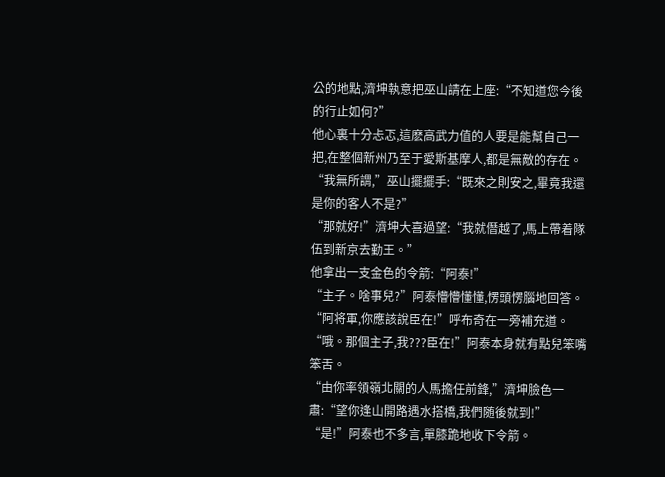公的地點,濟坤執意把巫山請在上座:“不知道您今後的行止如何?”
他心裏十分忐忑,這麽高武力值的人要是能幫自己一把,在整個新州乃至于愛斯基摩人,都是無敵的存在。
“我無所謂,”巫山擺擺手:“既來之則安之,畢竟我還是你的客人不是?”
“那就好!”濟坤大喜過望:“我就僭越了,馬上帶着隊伍到新京去勤王。”
他拿出一支金色的令箭:“阿泰!”
“主子。啥事兒?”阿泰懵懵懂懂,愣頭愣腦地回答。
“阿将軍,你應該說臣在!”呼布奇在一旁補充道。
“哦。那個主子,我???臣在!”阿泰本身就有點兒笨嘴笨舌。
“由你率領嶺北關的人馬擔任前鋒,”濟坤臉色一肅:“望你逢山開路遇水搭橋,我們随後就到!”
“是!”阿泰也不多言,單膝跪地收下令箭。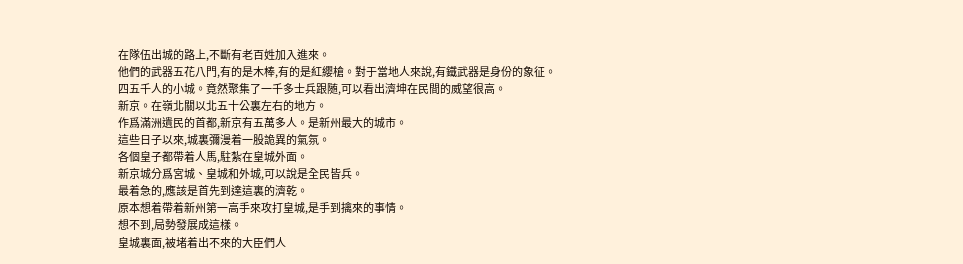在隊伍出城的路上,不斷有老百姓加入進來。
他們的武器五花八門,有的是木棒,有的是紅纓槍。對于當地人來說,有鐵武器是身份的象征。
四五千人的小城。竟然聚集了一千多士兵跟随,可以看出濟坤在民間的威望很高。
新京。在嶺北關以北五十公裏左右的地方。
作爲滿洲遺民的首都,新京有五萬多人。是新州最大的城市。
這些日子以來,城裏彌漫着一股詭異的氣氛。
各個皇子都帶着人馬,駐紮在皇城外面。
新京城分爲宮城、皇城和外城,可以說是全民皆兵。
最着急的,應該是首先到達這裏的濟乾。
原本想着帶着新州第一高手來攻打皇城,是手到擒來的事情。
想不到,局勢發展成這樣。
皇城裏面,被堵着出不來的大臣們人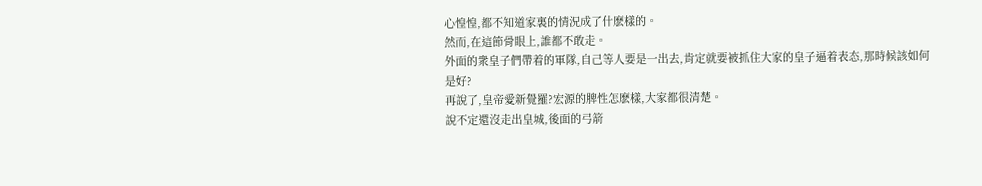心惶惶,都不知道家裏的情況成了什麽樣的。
然而,在這節骨眼上,誰都不敢走。
外面的衆皇子們帶着的軍隊,自己等人要是一出去,肯定就要被抓住大家的皇子逼着表态,那時候該如何是好?
再說了,皇帝愛新覺羅?宏源的脾性怎麽樣,大家都很清楚。
說不定還沒走出皇城,後面的弓箭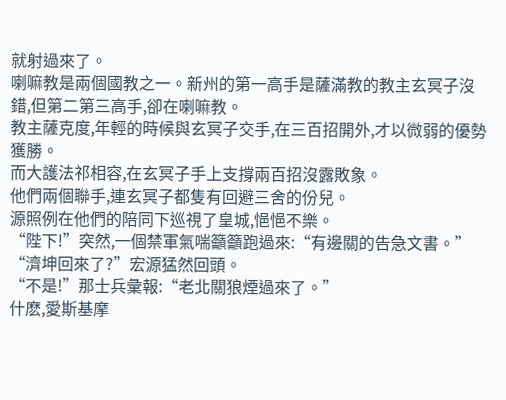就射過來了。
喇嘛教是兩個國教之一。新州的第一高手是薩滿教的教主玄冥子沒錯,但第二第三高手,卻在喇嘛教。
教主薩克度,年輕的時候與玄冥子交手,在三百招開外,才以微弱的優勢獲勝。
而大護法祁相容,在玄冥子手上支撐兩百招沒露敗象。
他們兩個聯手,連玄冥子都隻有回避三舍的份兒。
源照例在他們的陪同下巡視了皇城,悒悒不樂。
“陛下!”突然,一個禁軍氣喘籲籲跑過來:“有邊關的告急文書。”
“濟坤回來了?”宏源猛然回頭。
“不是!”那士兵彙報:“老北關狼煙過來了。”
什麽,愛斯基摩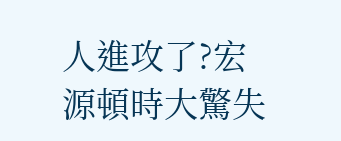人進攻了?宏源頓時大驚失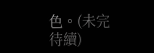色。(未完待續)